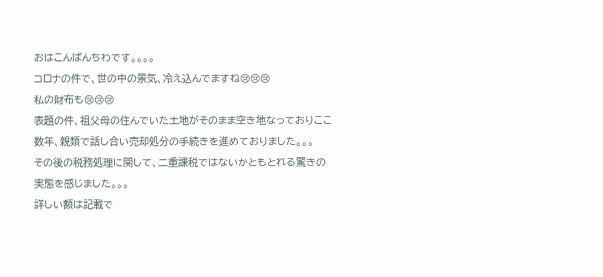おはこんばんちわです。。。。
コロナの件で、世の中の景気、冷え込んでますね😢😢😢
私の財布も😢😢😢
表題の件、祖父母の住んでいた土地がそのまま空き地なっておりここ数年、親類で話し合い売却処分の手続きを進めておりました。。。
その後の税務処理に関して、二重課税ではないかともとれる驚きの実態を感じました。。。
詳しい額は記載で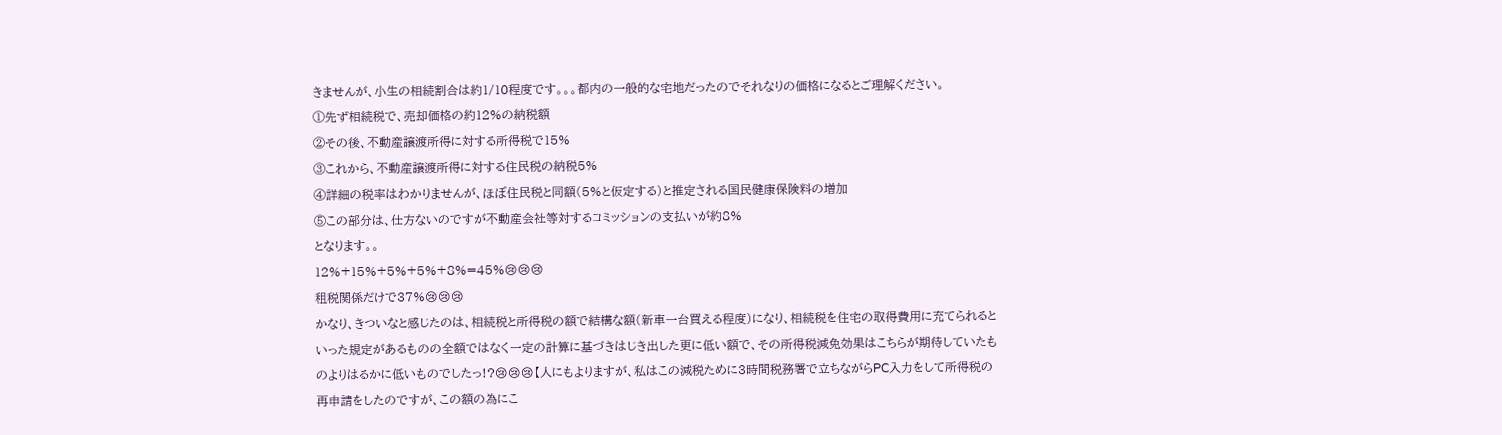きませんが、小生の相続割合は約1/10程度です。。。都内の一般的な宅地だったのでそれなりの価格になるとご理解ください。
①先ず相続税で、売却価格の約12%の納税額
②その後、不動産譲渡所得に対する所得税で15%
③これから、不動産譲渡所得に対する住民税の納税5%
④詳細の税率はわかりませんが、ほぼ住民税と同額(5%と仮定する)と推定される国民健康保険料の増加
⑤この部分は、仕方ないのですが不動産会社等対するコミッションの支払いが約8%
となります。。
12%+15%+5%+5%+8%=45%😢😢😢
租税関係だけで37%😢😢😢
かなり、きついなと感じたのは、相続税と所得税の額で結構な額(新車一台買える程度)になり、相続税を住宅の取得費用に充てられるといった規定があるものの全額ではなく一定の計算に基づきはじき出した更に低い額で、その所得税減免効果はこちらが期待していたものよりはるかに低いものでしたっ!?😢😢😢【人にもよりますが、私はこの減税ために3時間税務署で立ちながらPC入力をして所得税の再申請をしたのですが、この額の為にこ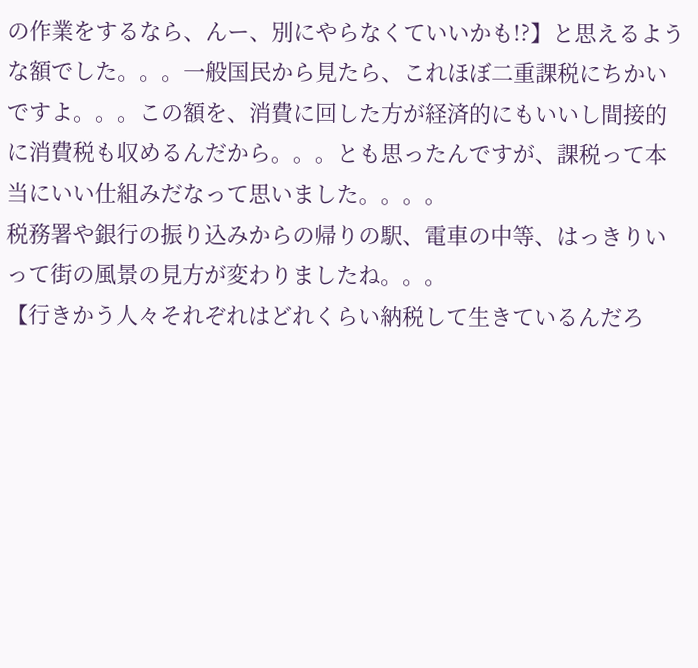の作業をするなら、んー、別にやらなくていいかも!?】と思えるような額でした。。。一般国民から見たら、これほぼ二重課税にちかいですよ。。。この額を、消費に回した方が経済的にもいいし間接的に消費税も収めるんだから。。。とも思ったんですが、課税って本当にいい仕組みだなって思いました。。。。
税務署や銀行の振り込みからの帰りの駅、電車の中等、はっきりいって街の風景の見方が変わりましたね。。。
【行きかう人々それぞれはどれくらい納税して生きているんだろ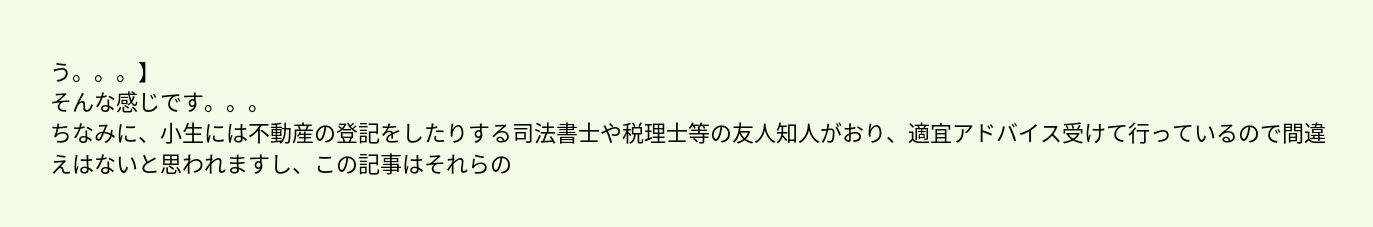う。。。】
そんな感じです。。。
ちなみに、小生には不動産の登記をしたりする司法書士や税理士等の友人知人がおり、適宜アドバイス受けて行っているので間違えはないと思われますし、この記事はそれらの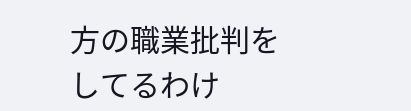方の職業批判をしてるわけ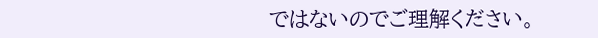ではないのでご理解ください。